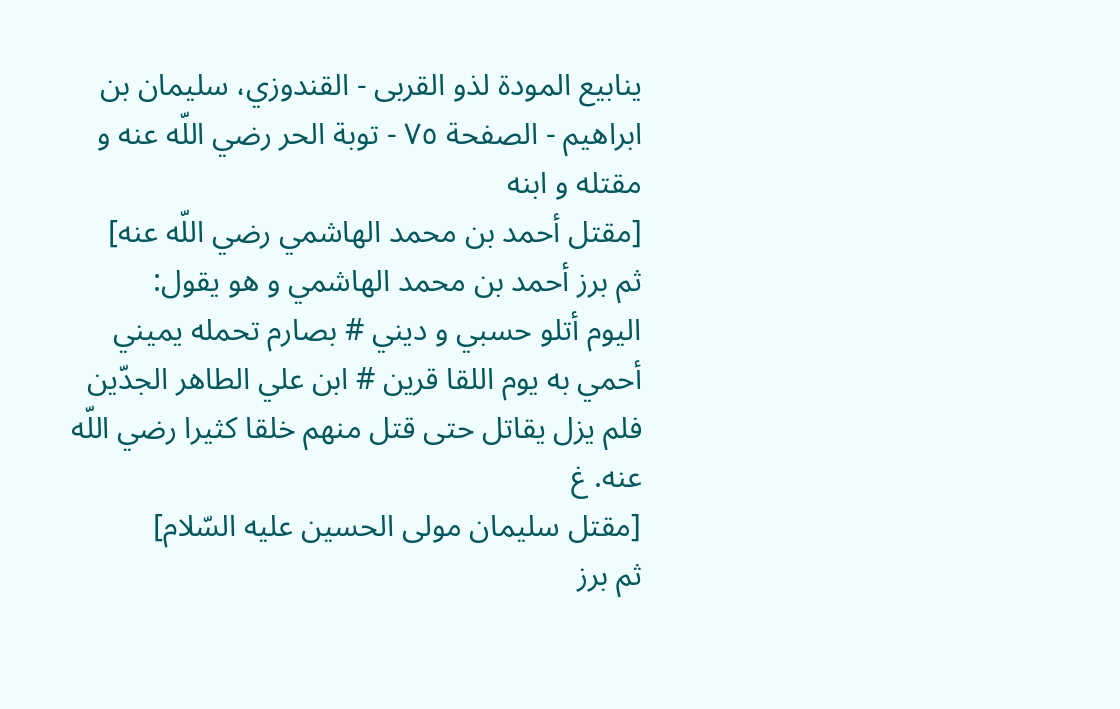ينابيع المودة لذو القربى - القندوزي، سليمان بن ابراهيم - الصفحة ٧٥ - توبة الحر رضي اللّه عنه و مقتله و ابنه
[مقتل أحمد بن محمد الهاشمي رضي اللّه عنه]
ثم برز أحمد بن محمد الهاشمي و هو يقول:
اليوم أتلو حسبي و ديني # بصارم تحمله يميني
أحمي به يوم اللقا قرين # ابن علي الطاهر الجدّين
فلم يزل يقاتل حتى قتل منهم خلقا كثيرا رضي اللّه عنه. غ
[مقتل سليمان مولى الحسين عليه السّلام]
ثم برز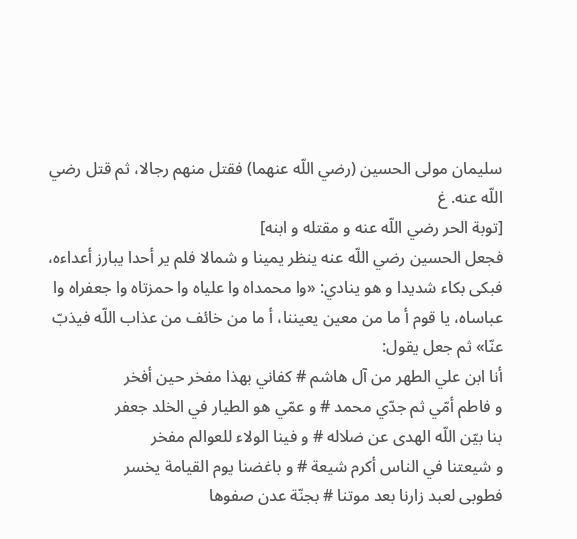سليمان مولى الحسين (رضي اللّه عنهما) فقتل منهم رجالا، ثم قتل رضي اللّه عنه. غ
[توبة الحر رضي اللّه عنه و مقتله و ابنه]
فجعل الحسين رضي اللّه عنه ينظر يمينا و شمالا فلم ير أحدا يبارز أعداءه، فبكى بكاء شديدا و هو ينادي: «وا محمداه وا علياه وا حمزتاه وا جعفراه وا عباساه، يا قوم أ ما من معين يعيننا، أ ما من خائف من عذاب اللّه فيذبّ عنّا» ثم جعل يقول:
أنا ابن علي الطهر من آل هاشم # كفاني بهذا مفخر حين أفخر
و فاطم أمّي ثم جدّي محمد # و عمّي هو الطيار في الخلد جعفر
بنا بيّن اللّه الهدى عن ضلاله # و فينا الولاء للعوالم مفخر
و شيعتنا في الناس أكرم شيعة # و باغضنا يوم القيامة يخسر
فطوبى لعبد زارنا بعد موتنا # بجنّة عدن صفوها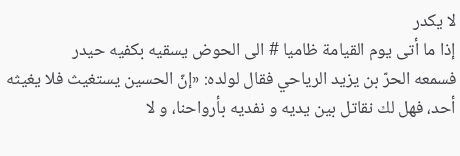لا يكدر
إذا ما أتى يوم القيامة ظاميا # الى الحوض يسقيه بكفيه حيدر
فسمعه الحرّ بن يزيد الرياحي فقال لولده: «إنّ الحسين يستغيث فلا يغيثه أحد، فهل لك نقاتل بين يديه و نفديه بأرواحنا، و لا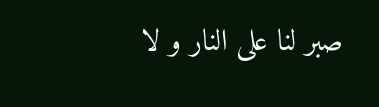صبر لنا على النار و لا